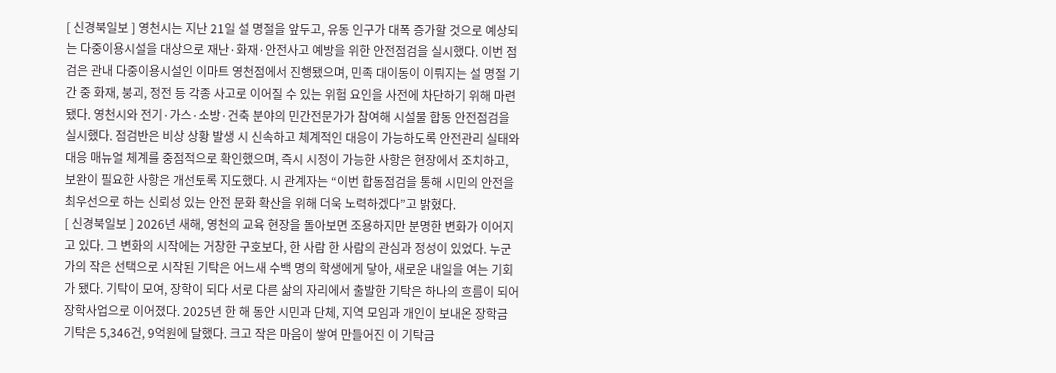[ 신경북일보 ] 영천시는 지난 21일 설 명절을 앞두고, 유동 인구가 대폭 증가할 것으로 예상되는 다중이용시설을 대상으로 재난·화재·안전사고 예방을 위한 안전점검을 실시했다. 이번 점검은 관내 다중이용시설인 이마트 영천점에서 진행됐으며, 민족 대이동이 이뤄지는 설 명절 기간 중 화재, 붕괴, 정전 등 각종 사고로 이어질 수 있는 위험 요인을 사전에 차단하기 위해 마련됐다. 영천시와 전기·가스·소방·건축 분야의 민간전문가가 참여해 시설물 합동 안전점검을 실시했다. 점검반은 비상 상황 발생 시 신속하고 체계적인 대응이 가능하도록 안전관리 실태와 대응 매뉴얼 체계를 중점적으로 확인했으며, 즉시 시정이 가능한 사항은 현장에서 조치하고, 보완이 필요한 사항은 개선토록 지도했다. 시 관계자는 “이번 합동점검을 통해 시민의 안전을 최우선으로 하는 신뢰성 있는 안전 문화 확산을 위해 더욱 노력하겠다”고 밝혔다.
[ 신경북일보 ] 2026년 새해, 영천의 교육 현장을 돌아보면 조용하지만 분명한 변화가 이어지고 있다. 그 변화의 시작에는 거창한 구호보다, 한 사람 한 사람의 관심과 정성이 있었다. 누군가의 작은 선택으로 시작된 기탁은 어느새 수백 명의 학생에게 닿아, 새로운 내일을 여는 기회가 됐다. 기탁이 모여, 장학이 되다 서로 다른 삶의 자리에서 출발한 기탁은 하나의 흐름이 되어 장학사업으로 이어졌다. 2025년 한 해 동안 시민과 단체, 지역 모임과 개인이 보내온 장학금 기탁은 5,346건, 9억원에 달했다. 크고 작은 마음이 쌓여 만들어진 이 기탁금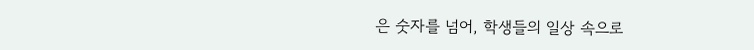은 숫자를 넘어, 학생들의 일상 속으로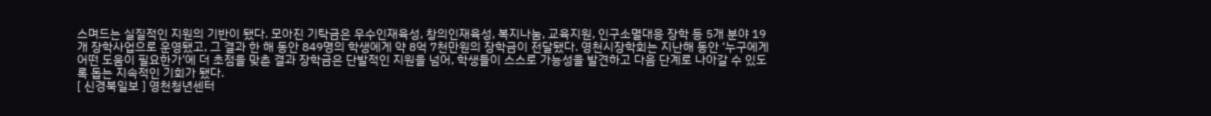스며드는 실질적인 지원의 기반이 됐다. 모아진 기탁금은 우수인재육성, 창의인재육성, 복지나눔, 교육지원, 인구소멸대응 장학 등 5개 분야 19개 장학사업으로 운영됐고, 그 결과 한 해 동안 849명의 학생에게 약 8억 7천만원의 장학금이 전달됐다. 영천시장학회는 지난해 동안 ‘누구에게 어떤 도움이 필요한가’에 더 초점을 맞춘 결과 장학금은 단발적인 지원을 넘어, 학생들이 스스로 가능성을 발견하고 다음 단계로 나아갈 수 있도록 돕는 지속적인 기회가 됐다.
[ 신경북일보 ] 영천청년센터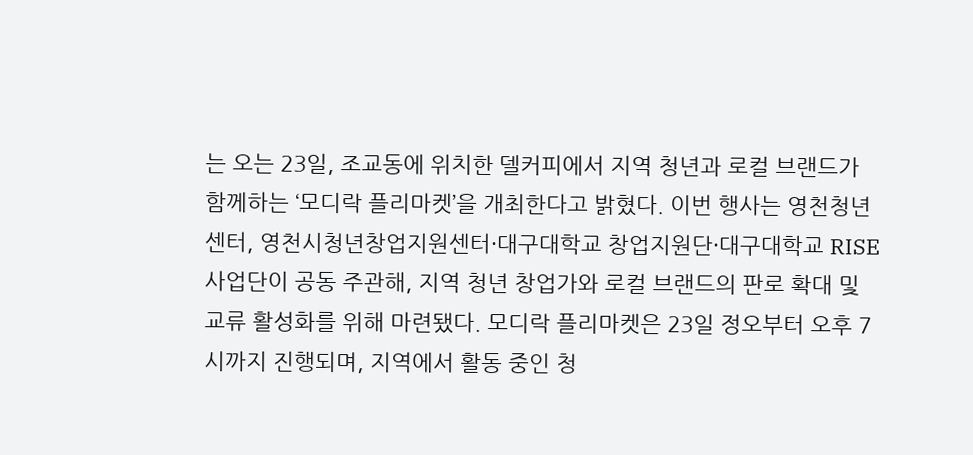는 오는 23일, 조교동에 위치한 델커피에서 지역 청년과 로컬 브랜드가 함께하는 ‘모디락 플리마켓’을 개최한다고 밝혔다. 이번 행사는 영천청년센터, 영천시청년창업지원센터·대구대학교 창업지원단·대구대학교 RISE 사업단이 공동 주관해, 지역 청년 창업가와 로컬 브랜드의 판로 확대 및 교류 활성화를 위해 마련됐다. 모디락 플리마켓은 23일 정오부터 오후 7시까지 진행되며, 지역에서 활동 중인 청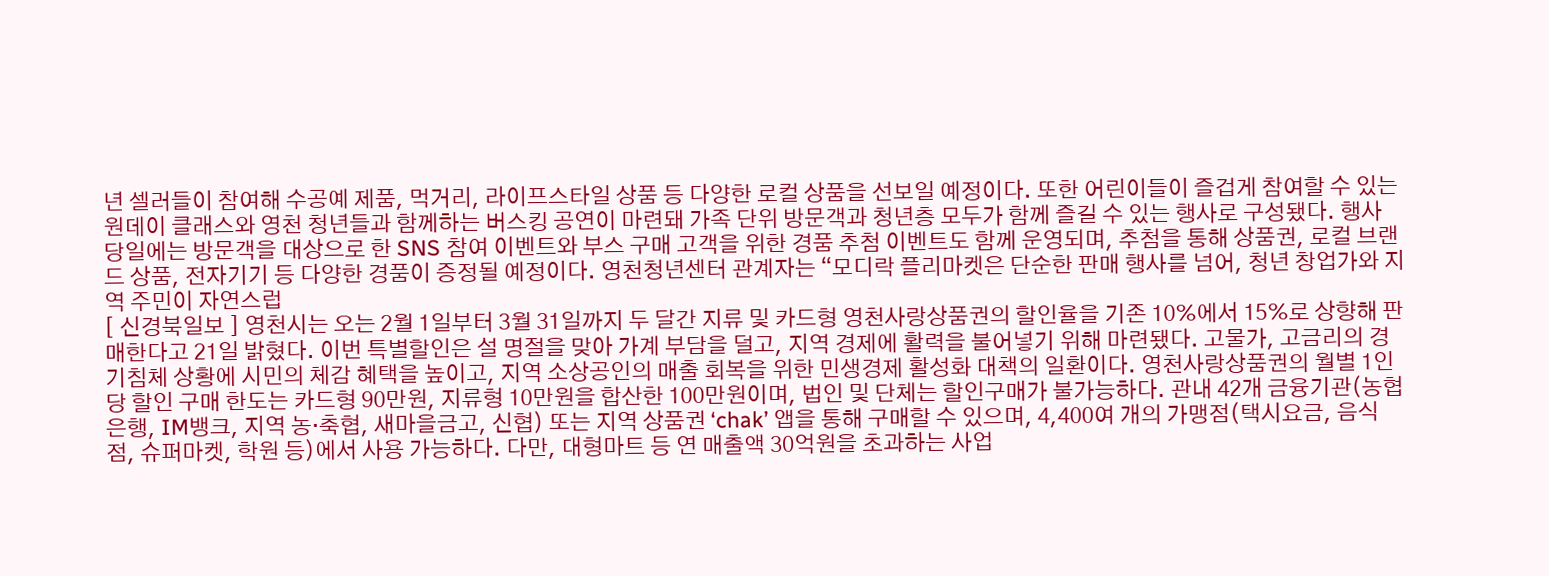년 셀러들이 참여해 수공예 제품, 먹거리, 라이프스타일 상품 등 다양한 로컬 상품을 선보일 예정이다. 또한 어린이들이 즐겁게 참여할 수 있는 원데이 클래스와 영천 청년들과 함께하는 버스킹 공연이 마련돼 가족 단위 방문객과 청년층 모두가 함께 즐길 수 있는 행사로 구성됐다. 행사 당일에는 방문객을 대상으로 한 SNS 참여 이벤트와 부스 구매 고객을 위한 경품 추첨 이벤트도 함께 운영되며, 추첨을 통해 상품권, 로컬 브랜드 상품, 전자기기 등 다양한 경품이 증정될 예정이다. 영천청년센터 관계자는 “모디락 플리마켓은 단순한 판매 행사를 넘어, 청년 창업가와 지역 주민이 자연스럽
[ 신경북일보 ] 영천시는 오는 2월 1일부터 3월 31일까지 두 달간 지류 및 카드형 영천사랑상품권의 할인율을 기존 10%에서 15%로 상향해 판매한다고 21일 밝혔다. 이번 특별할인은 설 명절을 맞아 가계 부담을 덜고, 지역 경제에 활력을 불어넣기 위해 마련됐다. 고물가, 고금리의 경기침체 상황에 시민의 체감 혜택을 높이고, 지역 소상공인의 매출 회복을 위한 민생경제 활성화 대책의 일환이다. 영천사랑상품권의 월별 1인당 할인 구매 한도는 카드형 90만원, 지류형 10만원을 합산한 100만원이며, 법인 및 단체는 할인구매가 불가능하다. 관내 42개 금융기관(농협은행, IM뱅크, 지역 농·축협, 새마을금고, 신협) 또는 지역 상품권 ‘chak’ 앱을 통해 구매할 수 있으며, 4,400여 개의 가맹점(택시요금, 음식점, 슈퍼마켓, 학원 등)에서 사용 가능하다. 다만, 대형마트 등 연 매출액 30억원을 초과하는 사업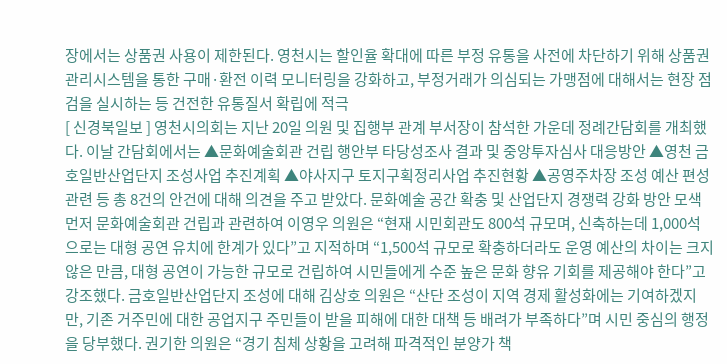장에서는 상품권 사용이 제한된다. 영천시는 할인율 확대에 따른 부정 유통을 사전에 차단하기 위해 상품권 관리시스템을 통한 구매·환전 이력 모니터링을 강화하고, 부정거래가 의심되는 가맹점에 대해서는 현장 점검을 실시하는 등 건전한 유통질서 확립에 적극
[ 신경북일보 ] 영천시의회는 지난 20일 의원 및 집행부 관계 부서장이 참석한 가운데 정례간담회를 개최했다. 이날 간담회에서는 ▲문화예술회관 건립 행안부 타당성조사 결과 및 중앙투자심사 대응방안 ▲영천 금호일반산업단지 조성사업 추진계획 ▲야사지구 토지구획정리사업 추진현황 ▲공영주차장 조성 예산 편성 관련 등 총 8건의 안건에 대해 의견을 주고 받았다. 문화예술 공간 확충 및 산업단지 경쟁력 강화 방안 모색 먼저 문화예술회관 건립과 관련하여 이영우 의원은 “현재 시민회관도 800석 규모며, 신축하는데 1,000석으로는 대형 공연 유치에 한계가 있다”고 지적하며 “1,500석 규모로 확충하더라도 운영 예산의 차이는 크지 않은 만큼, 대형 공연이 가능한 규모로 건립하여 시민들에게 수준 높은 문화 향유 기회를 제공해야 한다”고 강조했다. 금호일반산업단지 조성에 대해 김상호 의원은 “산단 조성이 지역 경제 활성화에는 기여하겠지만, 기존 거주민에 대한 공업지구 주민들이 받을 피해에 대한 대책 등 배려가 부족하다”며 시민 중심의 행정을 당부했다. 권기한 의원은 “경기 침체 상황을 고려해 파격적인 분양가 책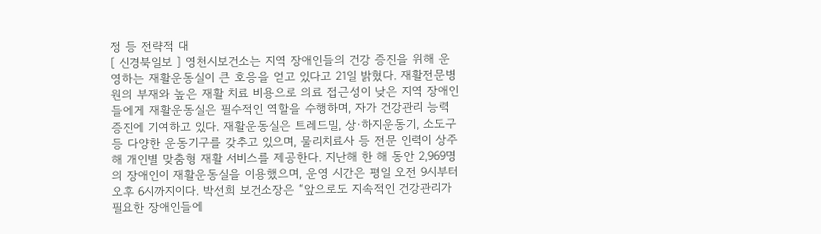정 등 전략적 대
[ 신경북일보 ] 영천시보건소는 지역 장애인들의 건강 증진을 위해 운영하는 재활운동실이 큰 호응을 얻고 있다고 21일 밝혔다. 재활전문병원의 부재와 높은 재활 치료 비용으로 의료 접근성이 낮은 지역 장애인들에게 재활운동실은 필수적인 역할을 수행하며, 자가 건강관리 능력 증진에 기여하고 있다. 재활운동실은 트레드밀, 상·하지운동기, 소도구 등 다양한 운동기구를 갖추고 있으며, 물리치료사 등 전문 인력이 상주해 개인별 맞춤형 재활 서비스를 제공한다. 지난해 한 해 동안 2,969명의 장애인이 재활운동실을 이용했으며, 운영 시간은 평일 오전 9시부터 오후 6시까지이다. 박선희 보건소장은 “앞으로도 지속적인 건강관리가 필요한 장애인들에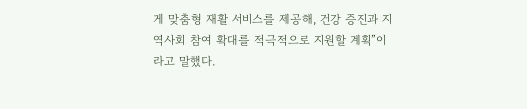게 맞춤형 재활 서비스를 제공해, 건강 증진과 지역사회 참여 확대를 적극적으로 지원할 계획”이라고 말했다.